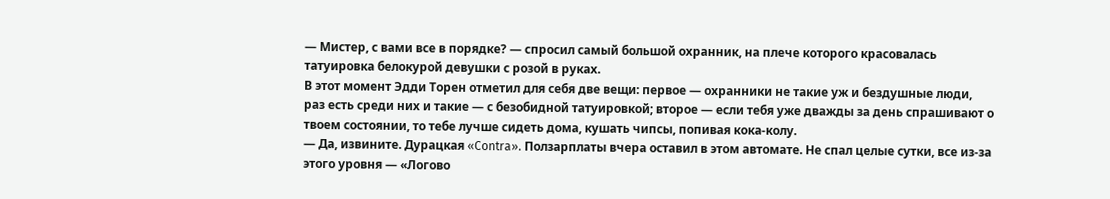— Мистер, с вами все в порядке? — спросил самый большой охранник, на плече которого красовалась татуировка белокурой девушки с розой в руках.
В этот момент Эдди Торен отметил для себя две вещи: первое — охранники не такие уж и бездушные люди, раз есть среди них и такие — с безобидной татуировкой; второе — если тебя уже дважды за день спрашивают о твоем состоянии, то тебе лучше сидеть дома, кушать чипсы, попивая кока-колу.
— Да, извините. Дурацкая «Contra». Ползарплаты вчера оставил в этом автомате. Не спал целые сутки, все из-за этого уровня — «Логово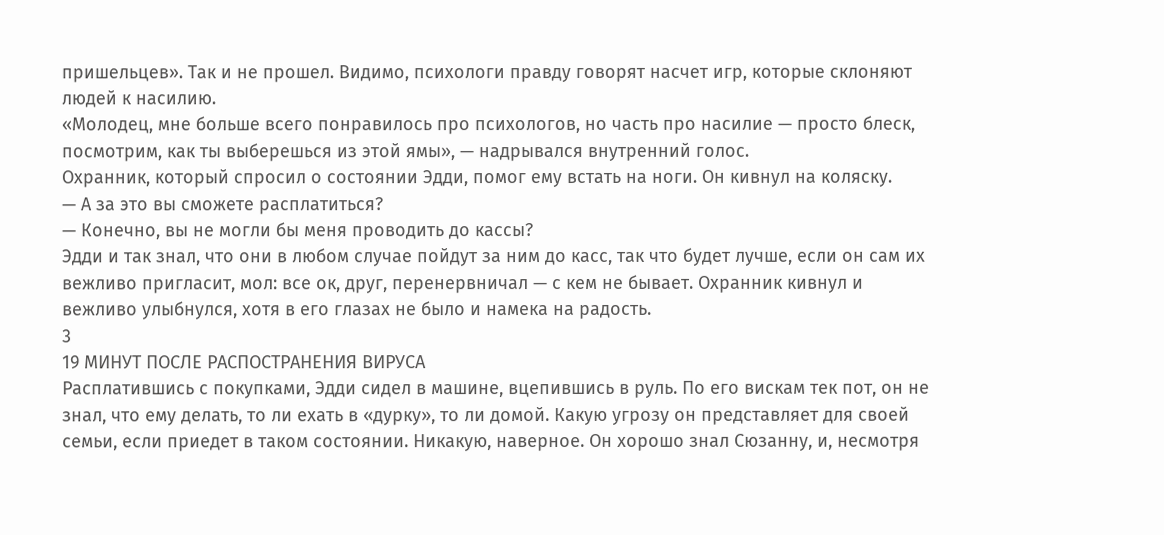пришельцев». Так и не прошел. Видимо, психологи правду говорят насчет игр, которые склоняют людей к насилию.
«Молодец, мне больше всего понравилось про психологов, но часть про насилие — просто блеск, посмотрим, как ты выберешься из этой ямы», — надрывался внутренний голос.
Охранник, который спросил о состоянии Эдди, помог ему встать на ноги. Он кивнул на коляску.
— А за это вы сможете расплатиться?
— Конечно, вы не могли бы меня проводить до кассы?
Эдди и так знал, что они в любом случае пойдут за ним до касс, так что будет лучше, если он сам их вежливо пригласит, мол: все ок, друг, перенервничал — с кем не бывает. Охранник кивнул и вежливо улыбнулся, хотя в его глазах не было и намека на радость.
3
19 МИНУТ ПОСЛЕ РАСПОСТРАНЕНИЯ ВИРУСА
Расплатившись с покупками, Эдди сидел в машине, вцепившись в руль. По его вискам тек пот, он не знал, что ему делать, то ли ехать в «дурку», то ли домой. Какую угрозу он представляет для своей семьи, если приедет в таком состоянии. Никакую, наверное. Он хорошо знал Сюзанну, и, несмотря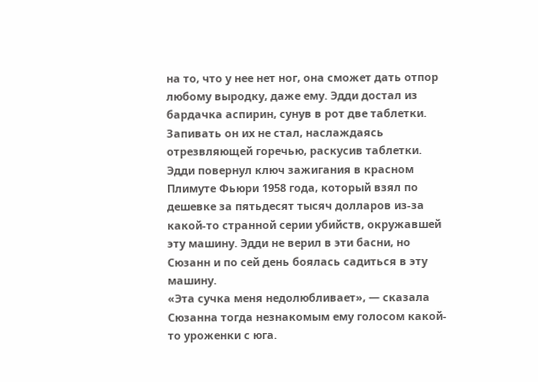на то, что у нее нет ног, она сможет дать отпор любому выродку, даже ему. Эдди достал из бардачка аспирин, сунув в рот две таблетки. Запивать он их не стал, наслаждаясь отрезвляющей горечью, раскусив таблетки.
Эдди повернул ключ зажигания в красном Плимуте Фьюри 1958 года, который взял по дешевке за пятьдесят тысяч долларов из-за какой-то странной серии убийств, окружавшей эту машину. Эдди не верил в эти басни, но Сюзанн и по сей день боялась садиться в эту машину.
«Эта сучка меня недолюбливает», — сказала Сюзанна тогда незнакомым ему голосом какой-то уроженки с юга.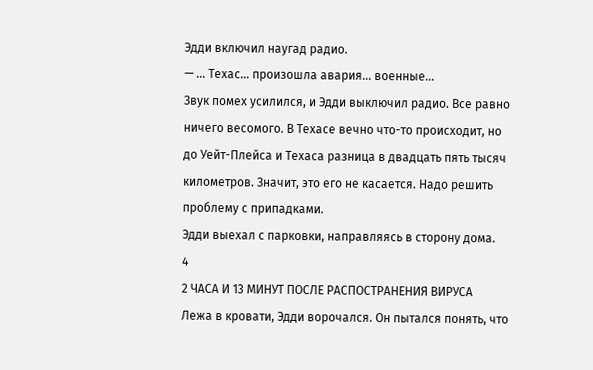Эдди включил наугад радио.
— … Техас… произошла авария… военные…
Звук помех усилился, и Эдди выключил радио. Все равно ничего весомого. В Техасе вечно что-то происходит, но до Уейт-Плейса и Техаса разница в двадцать пять тысяч километров. Значит, это его не касается. Надо решить проблему с припадками.
Эдди выехал с парковки, направляясь в сторону дома.
4
2 ЧАСА И 13 МИНУТ ПОСЛЕ РАСПОСТРАНЕНИЯ ВИРУСА
Лежа в кровати, Эдди ворочался. Он пытался понять, что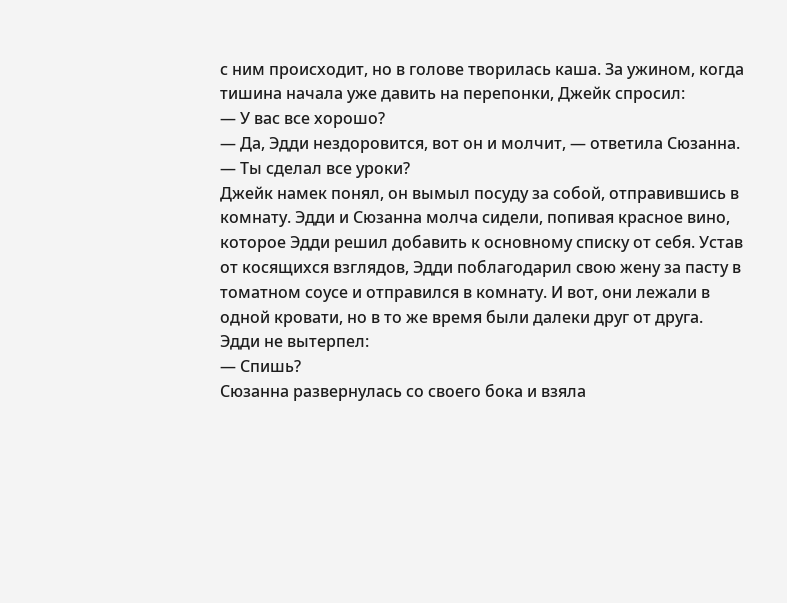с ним происходит, но в голове творилась каша. За ужином, когда тишина начала уже давить на перепонки, Джейк спросил:
— У вас все хорошо?
— Да, Эдди нездоровится, вот он и молчит, — ответила Сюзанна. — Ты сделал все уроки?
Джейк намек понял, он вымыл посуду за собой, отправившись в комнату. Эдди и Сюзанна молча сидели, попивая красное вино, которое Эдди решил добавить к основному списку от себя. Устав от косящихся взглядов, Эдди поблагодарил свою жену за пасту в томатном соусе и отправился в комнату. И вот, они лежали в одной кровати, но в то же время были далеки друг от друга.
Эдди не вытерпел:
— Спишь?
Сюзанна развернулась со своего бока и взяла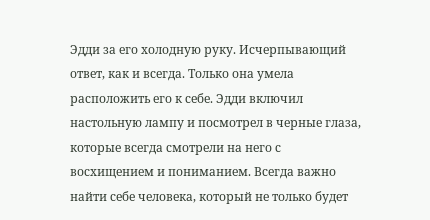Эдди за его холодную руку. Исчерпывающий ответ, как и всегда. Только она умела расположить его к себе. Эдди включил настольную лампу и посмотрел в черные глаза, которые всегда смотрели на него с восхищением и пониманием. Всегда важно найти себе человека, который не только будет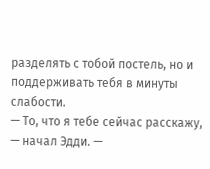разделять с тобой постель, но и поддерживать тебя в минуты слабости.
— То, что я тебе сейчас расскажу, — начал Эдди. —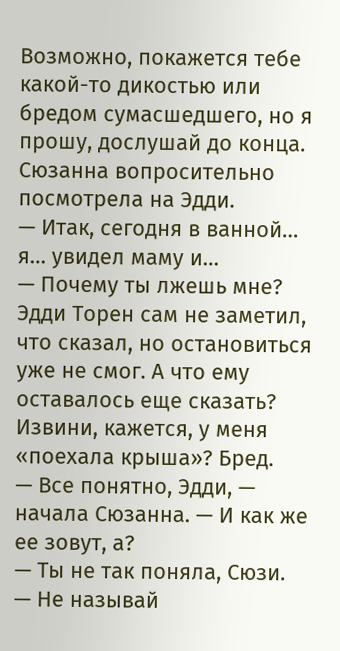Возможно, покажется тебе какой-то дикостью или бредом сумасшедшего, но я прошу, дослушай до конца.
Сюзанна вопросительно посмотрела на Эдди.
— Итак, сегодня в ванной… я… увидел маму и…
— Почему ты лжешь мне?
Эдди Торен сам не заметил, что сказал, но остановиться уже не смог. А что ему оставалось еще сказать? Извини, кажется, у меня «поехала крыша»? Бред.
— Все понятно, Эдди, — начала Сюзанна. — И как же ее зовут, а?
— Ты не так поняла, Сюзи.
— Не называй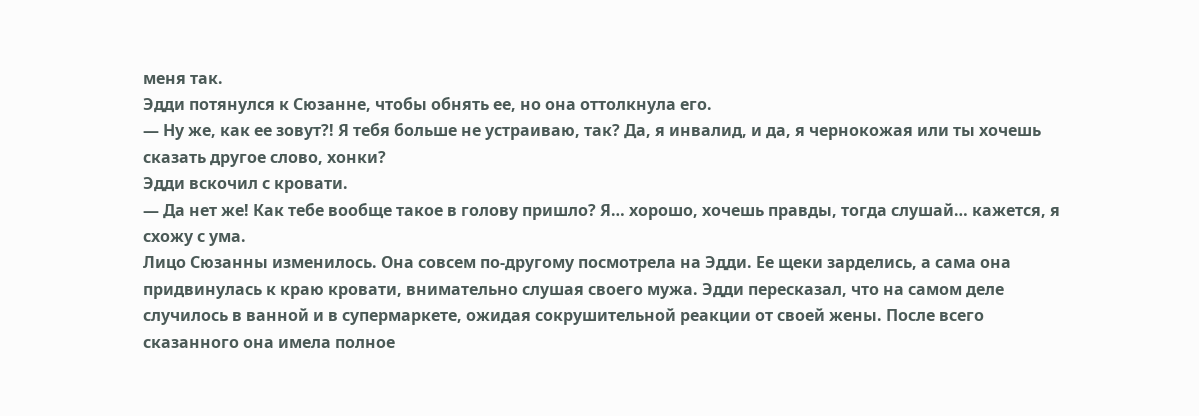меня так.
Эдди потянулся к Сюзанне, чтобы обнять ее, но она оттолкнула его.
— Ну же, как ее зовут?! Я тебя больше не устраиваю, так? Да, я инвалид, и да, я чернокожая или ты хочешь сказать другое слово, хонки?
Эдди вскочил с кровати.
— Да нет же! Как тебе вообще такое в голову пришло? Я… хорошо, хочешь правды, тогда слушай… кажется, я схожу с ума.
Лицо Сюзанны изменилось. Она совсем по-другому посмотрела на Эдди. Ее щеки зарделись, а сама она придвинулась к краю кровати, внимательно слушая своего мужа. Эдди пересказал, что на самом деле случилось в ванной и в супермаркете, ожидая сокрушительной реакции от своей жены. После всего сказанного она имела полное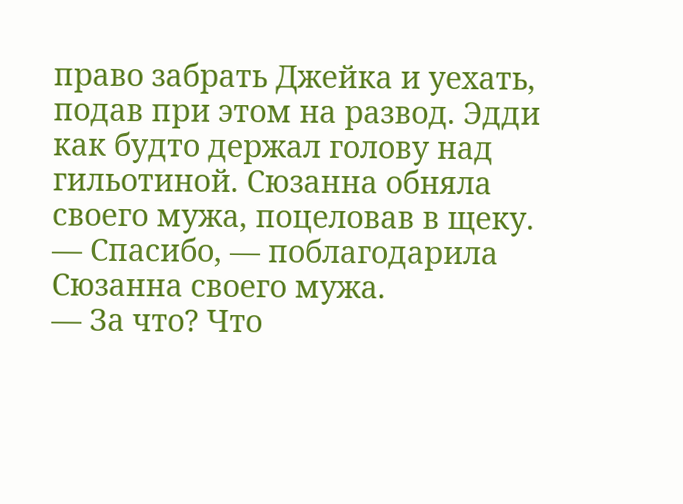право забрать Джейка и уехать, подав при этом на развод. Эдди как будто держал голову над гильотиной. Сюзанна обняла своего мужа, поцеловав в щеку.
— Спасибо, — поблагодарила Сюзанна своего мужа.
— За что? Что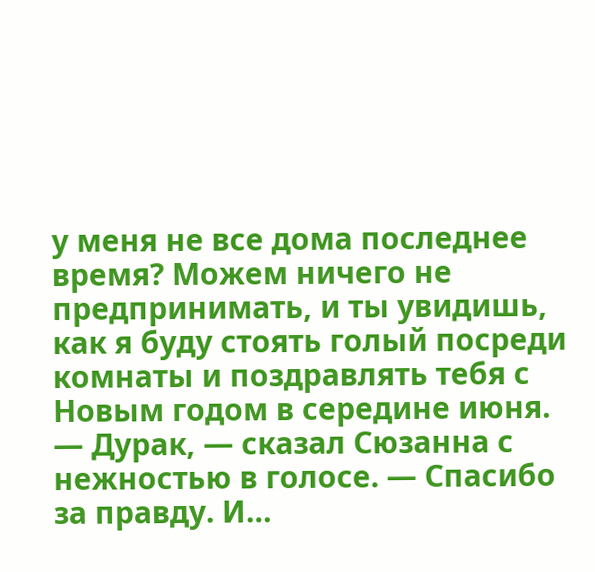у меня не все дома последнее время? Можем ничего не предпринимать, и ты увидишь, как я буду стоять голый посреди комнаты и поздравлять тебя с Новым годом в середине июня.
— Дурак, — сказал Сюзанна с нежностью в голосе. — Спасибо за правду. И…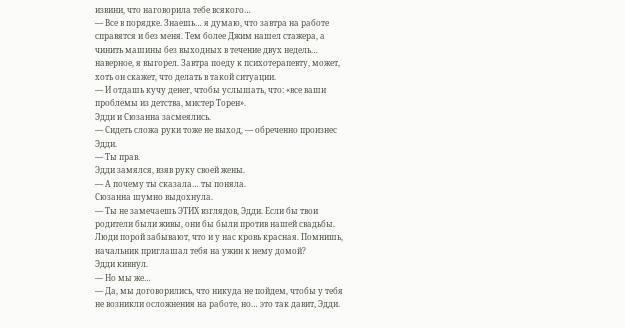извини, что наговорила тебе всякого…
— Все в порядке. Знаешь… я думаю, что завтра на работе справятся и без меня. Тем более Джим нашел стажера, а чинить машины без выходных в течение двух недель… наверное, я выгорел. Завтра поеду к психотерапевту, может, хоть он скажет, что делать в такой ситуации.
— И отдашь кучу денег, чтобы услышать, что: «все ваши проблемы из детства, мистер Торен».
Эдди и Сюзанна засмеялись.
— Сидеть сложа руки тоже не выход, — обреченно произнес Эдди.
— Ты прав.
Эдди замялся, взяв руку своей жены.
— А почему ты сказала… ты поняла.
Сюзанна шумно выдохнула.
— Ты не замечаешь ЭТИХ взглядов, Эдди. Если бы твои родители были живы, они бы были против нашей свадьбы. Люди порой забывают, что и у нас кровь красная. Помнишь, начальник приглашал тебя на ужин к нему домой?
Эдди кивнул.
— Но мы же…
— Да, мы договорились, что никуда не пойдем, чтобы у тебя не возникли осложнения на работе, но… это так давит, Эдди.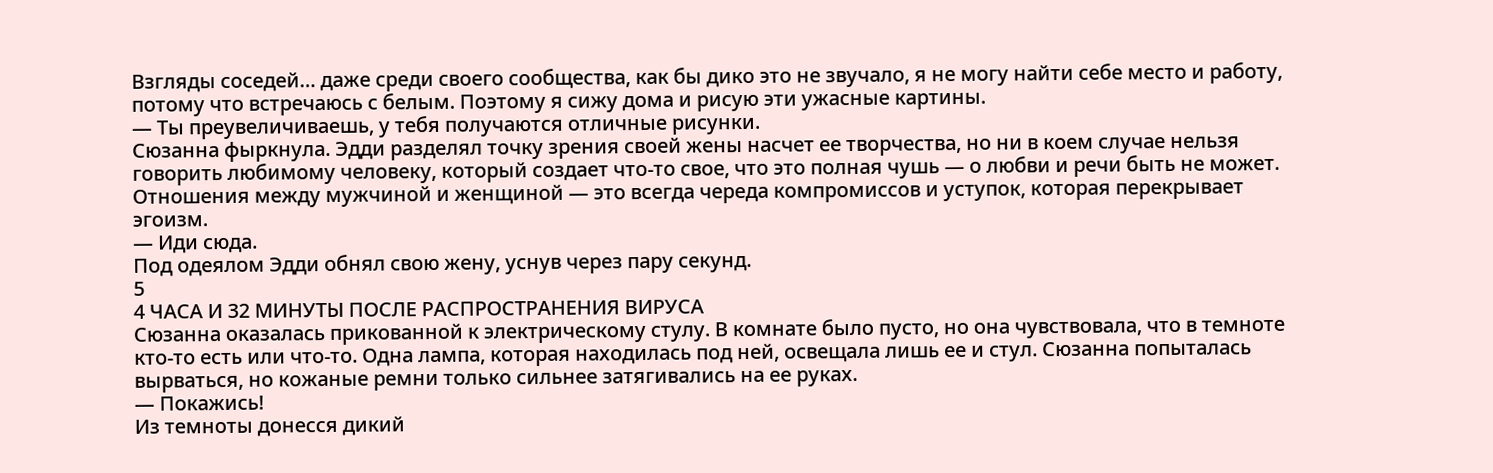Взгляды соседей… даже среди своего сообщества, как бы дико это не звучало, я не могу найти себе место и работу, потому что встречаюсь с белым. Поэтому я сижу дома и рисую эти ужасные картины.
— Ты преувеличиваешь, у тебя получаются отличные рисунки.
Сюзанна фыркнула. Эдди разделял точку зрения своей жены насчет ее творчества, но ни в коем случае нельзя говорить любимому человеку, который создает что-то свое, что это полная чушь — о любви и речи быть не может. Отношения между мужчиной и женщиной — это всегда череда компромиссов и уступок, которая перекрывает эгоизм.
— Иди сюда.
Под одеялом Эдди обнял свою жену, уснув через пару секунд.
5
4 ЧАСА И 32 МИНУТЫ ПОСЛЕ РАСПРОСТРАНЕНИЯ ВИРУСА
Сюзанна оказалась прикованной к электрическому стулу. В комнате было пусто, но она чувствовала, что в темноте кто-то есть или что-то. Одна лампа, которая находилась под ней, освещала лишь ее и стул. Сюзанна попыталась вырваться, но кожаные ремни только сильнее затягивались на ее руках.
— Покажись!
Из темноты донесся дикий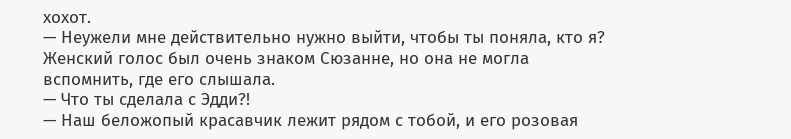хохот.
— Неужели мне действительно нужно выйти, чтобы ты поняла, кто я?
Женский голос был очень знаком Сюзанне, но она не могла вспомнить, где его слышала.
— Что ты сделала с Эдди?!
— Наш беложопый красавчик лежит рядом с тобой, и его розовая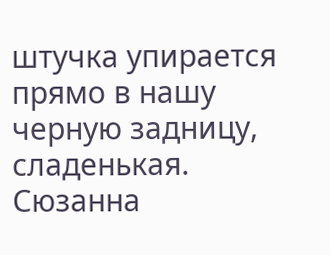штучка упирается прямо в нашу черную задницу, сладенькая.
Сюзанна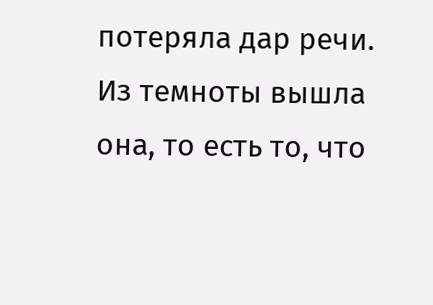потеряла дар речи. Из темноты вышла она, то есть то, что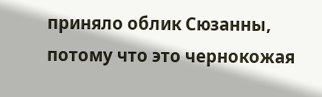приняло облик Сюзанны, потому что это чернокожая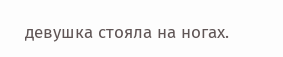девушка стояла на ногах.